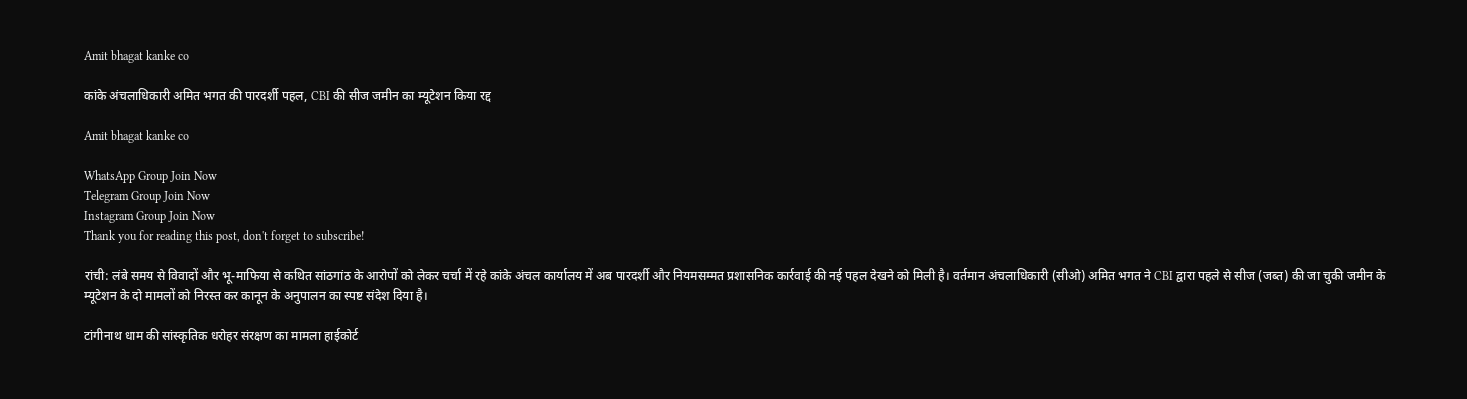Amit bhagat kanke co

कांके अंचलाधिकारी अमित भगत की पारदर्शी पहल, CBI की सीज जमीन का म्यूटेशन किया रद्द

Amit bhagat kanke co

WhatsApp Group Join Now
Telegram Group Join Now
Instagram Group Join Now
Thank you for reading this post, don't forget to subscribe!

रांची: लंबे समय से विवादों और भू-माफिया से कथित सांठगांठ के आरोपों को लेकर चर्चा में रहे कांके अंचल कार्यालय में अब पारदर्शी और नियमसम्मत प्रशासनिक कार्रवाई की नई पहल देखने को मिली है। वर्तमान अंचलाधिकारी (सीओ) अमित भगत ने CBI द्वारा पहले से सीज (जब्त) की जा चुकी जमीन के म्यूटेशन के दो मामलों को निरस्त कर कानून के अनुपालन का स्पष्ट संदेश दिया है।

टांगीनाथ धाम की सांस्कृतिक धरोहर संरक्षण का मामला हाईकोर्ट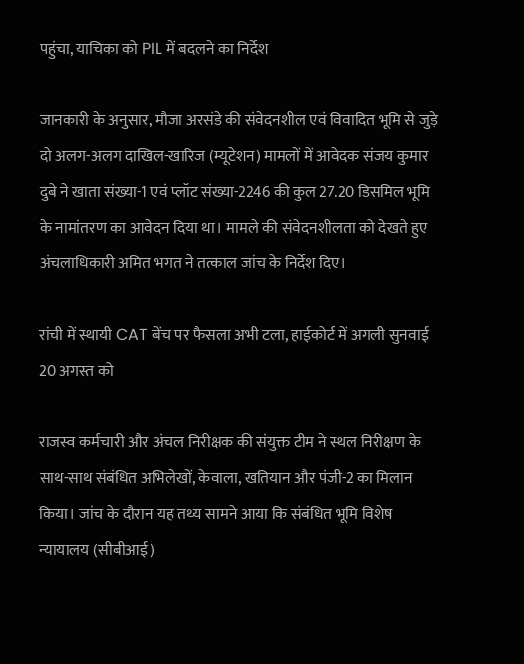पहुंचा, याचिका को PIL में बदलने का निर्देश

जानकारी के अनुसार, मौजा अरसंडे की संवेदनशील एवं विवादित भूमि से जुड़े दो अलग-अलग दाखिल-खारिज (म्यूटेशन) मामलों में आवेदक संजय कुमार दुबे ने खाता संख्या-1 एवं प्लॉट संख्या-2246 की कुल 27.20 डिसमिल भूमि के नामांतरण का आवेदन दिया था। मामले की संवेदनशीलता को देखते हुए अंचलाधिकारी अमित भगत ने तत्काल जांच के निर्देश दिए।

रांची में स्थायी CAT बेंच पर फैसला अभी टला, हाईकोर्ट में अगली सुनवाई 20 अगस्त को

राजस्व कर्मचारी और अंचल निरीक्षक की संयुक्त टीम ने स्थल निरीक्षण के साथ-साथ संबंधित अभिलेखों, केवाला, खतियान और पंजी-2 का मिलान किया। जांच के दौरान यह तथ्य सामने आया कि संबंधित भूमि विशेष न्यायालय (सीबीआई)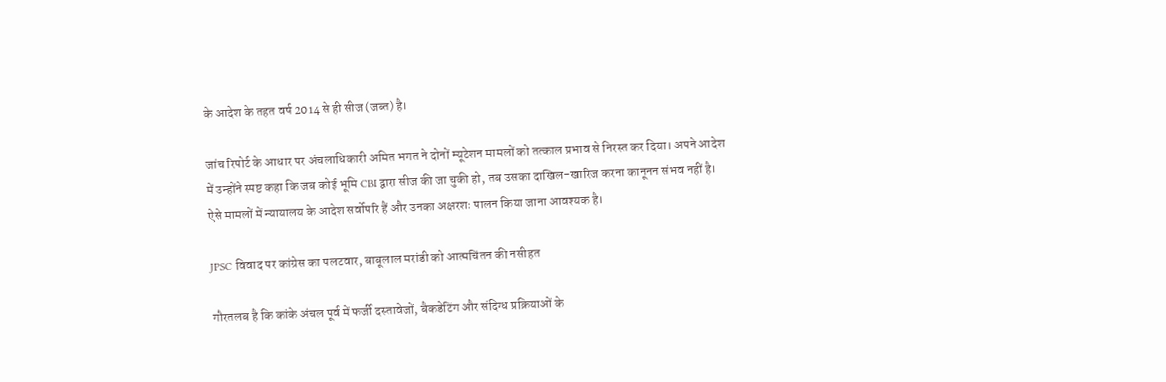के आदेश के तहत वर्ष 2014 से ही सीज (जब्त) है।

जांच रिपोर्ट के आधार पर अंचलाधिकारी अमित भगत ने दोनों म्यूटेशन मामलों को तत्काल प्रभाव से निरस्त कर दिया। अपने आदेश में उन्होंने स्पष्ट कहा कि जब कोई भूमि CBI द्वारा सीज की जा चुकी हो, तब उसका दाखिल-खारिज करना कानूनन संभव नहीं है। ऐसे मामलों में न्यायालय के आदेश सर्वोपरि हैं और उनका अक्षरशः पालन किया जाना आवश्यक है।

JPSC विवाद पर कांग्रेस का पलटवार, बाबूलाल मरांडी को आत्मचिंतन की नसीहत

गौरतलब है कि कांके अंचल पूर्व में फर्जी दस्तावेजों, बैकडेटिंग और संदिग्ध प्रक्रियाओं के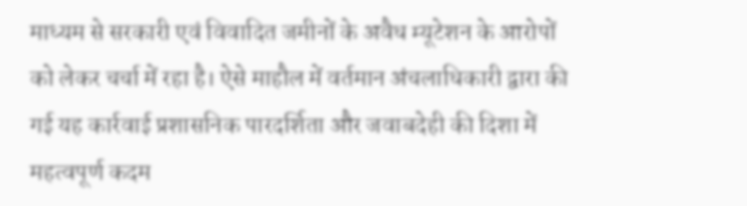माध्यम से सरकारी एवं विवादित जमीनों के अवैध म्यूटेशन के आरोपों को लेकर चर्चा में रहा है। ऐसे माहौल में वर्तमान अंचलाधिकारी द्वारा की गई यह कार्रवाई प्रशासनिक पारदर्शिता और जवाबदेही की दिशा में महत्वपूर्ण कदम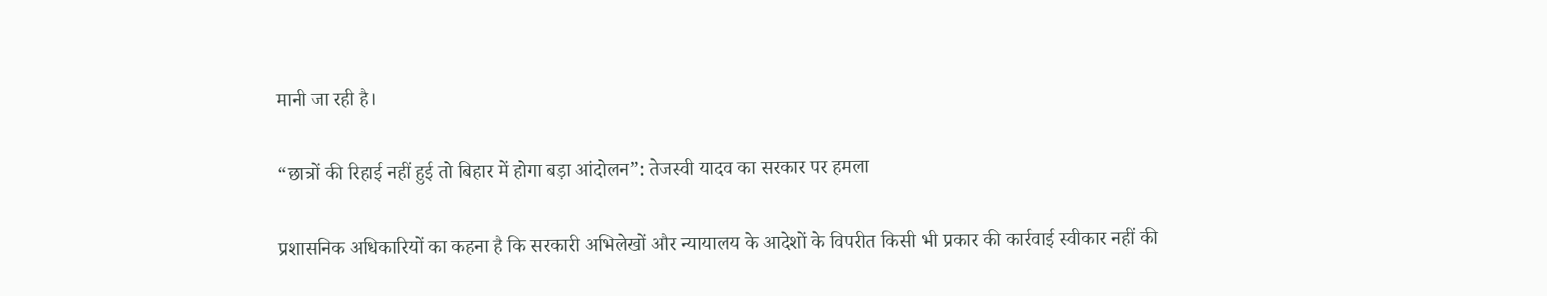मानी जा रही है।

“छात्रों की रिहाई नहीं हुई तो बिहार में होगा बड़ा आंदोलन”: तेजस्वी यादव का सरकार पर हमला

प्रशासनिक अधिकारियों का कहना है कि सरकारी अभिलेखों और न्यायालय के आदेशों के विपरीत किसी भी प्रकार की कार्रवाई स्वीकार नहीं की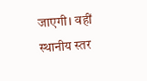जाएगी। वहीं स्थानीय स्तर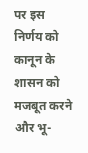पर इस निर्णय को कानून के शासन को मजबूत करने और भू-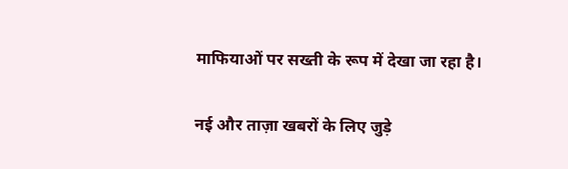माफियाओं पर सख्ती के रूप में देखा जा रहा है।

नई और ताज़ा खबरों के लिए जुड़े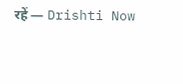रहें — Drishti Now